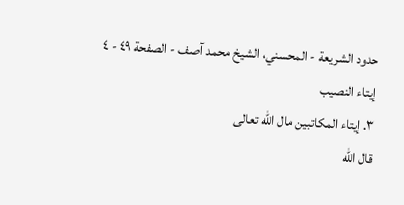حدود الشريعة - المحسني، الشيخ محمد آصف - الصفحة ٤٩ - ٤ إيتاء النصيب
٣. إيتاء المكاتبين مال اللّه تعالى
قال اللّه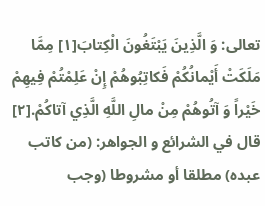تعالى: وَ الَّذِينَ يَبْتَغُونَ الْكِتابَ[١] مِمَّا مَلَكَتْ أَيْمانُكُمْ فَكاتِبُوهُمْ إِنْ عَلِمْتُمْ فِيهِمْ خَيْراً وَ آتُوهُمْ مِنْ مالِ اللَّهِ الَّذِي آتاكُمْ.[٢]
قال في الشرائع و الجواهر: (من كاتب عبده) مطلقا أو مشروطا (وجب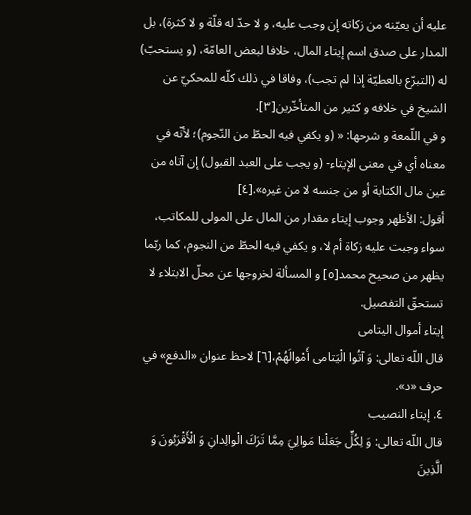عليه أن يعيّنه من زكاته إن وجب عليه، و لا حدّ له قلّة و لا كثرة)، بل المدار على صدق اسم إيتاء المال، خلافا لبعض العامّة، (و يستحبّ) له (التبرّع بالعطيّة إذا لم تجب)، وفاقا في ذلك كلّه للمحكيّ عن الشيخ في خلافه و كثير من المتأخّرين[٣].
و في اللّمعة و شرحها: « (و يكفي فيه الحطّ من النّجوم)؛ لأنّه في معناه أي في معنى الإيتاء- (و يجب على العبد القبول) إن آتاه من عين مال الكتابة أو من جنسه لا من غيره».[٤]
أقول: الأظهر وجوب إيتاء مقدار من المال على المولى للمكاتب، سواء وجبت عليه زكاة أم لا، و يكفي فيه الحطّ من النجوم، كما ربّما يظهر من صحيح محمد[٥] و المسألة لخروجها عن محلّ الابتلاء لا تستحقّ التفصيل.
إيتاء أموال اليتامى
قال اللّه تعالى: وَ آتُوا الْيَتامى أَمْوالَهُمْ،[٦] لاحظ عنوان «الدفع» في حرف «د».
٤. إيتاء النصيب
قال اللّه تعالى: وَ لِكُلٍّ جَعَلْنا مَوالِيَ مِمَّا تَرَكَ الْوالِدانِ وَ الْأَقْرَبُونَ وَ الَّذِينَ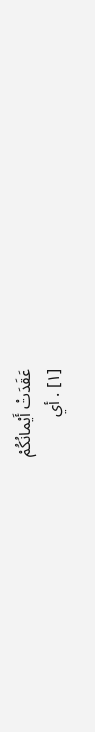عَقَدَتْ أَيْمانُكُمْ
[١] . أي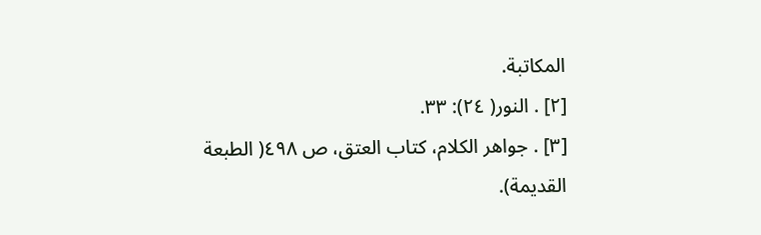المكاتبة.
[٢] . النور( ٢٤): ٣٣.
[٣] . جواهر الكلام، كتاب العتق، ص ٤٩٨( الطبعة القديمة).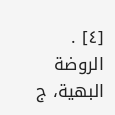[٤] . الروضة البهية، ج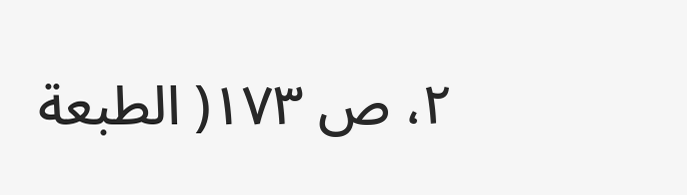٢، ص ١٧٣( الطبعة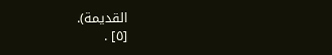القديمة).
[٥] .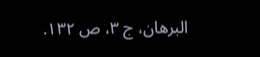البرهان، ج ٣، ص ١٣٢.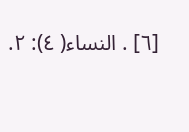[٦] . النساء( ٤): ٢.